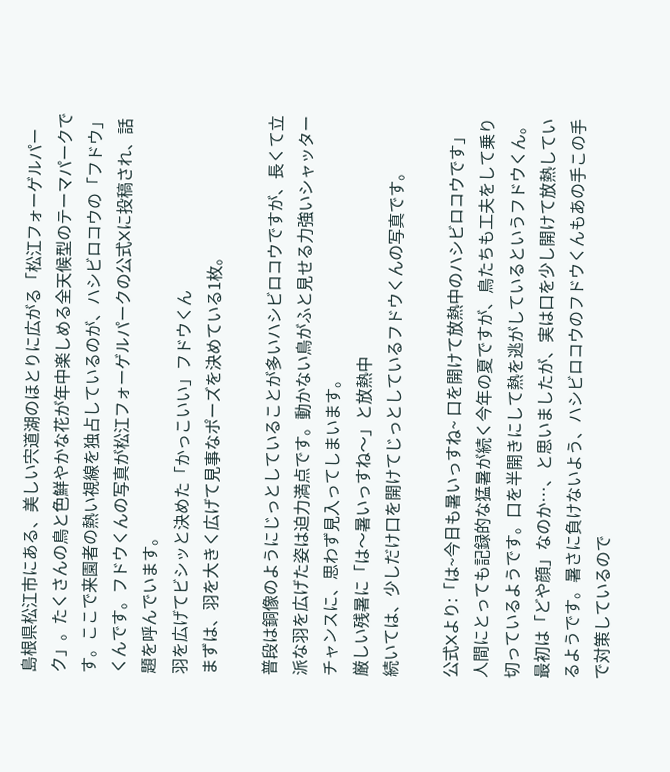島根県松江市にある、美しい宍道湖のほとりに広がる「松江フォーゲルパーク」。たくさんの鳥と色鮮やかな花が年中楽しめる全天候型のテーマパークです。ここで来園者の熱い視線を独占しているのが、ハシビロコウの「フドウ」くんです。フドウくんの写真が松江フォーゲルパークの公式Xに投稿され、話題を呼んでいます。
羽を広げてビシッと決めた「かっこいい」フドウくん
まずは、羽を大きく広げて見事なポーズを決めている1枚。

普段は銅像のようにじっとしていることが多いハシビロコウですが、長くて立派な羽を広げた姿は迫力満点です。動かない鳥がふと見せる力強いシャッターチャンスに、思わず見入ってしまいます。
厳しい残暑に「は〜暑いっすね〜」と放熱中
続いては、少しだけ口を開けてじっとしているフドウくんの写真です。

公式Xより:「は~今日も暑いっすね~ 口を開けて放熱中のハシビロコウです」
人間にとっても記録的な猛暑が続く今年の夏ですが、鳥たちも工夫をして乗り切っているようです。口を半開きにして熱を逃がしているというフドウくん。
最初は「どや顔」なのか…、と思いましたが、実は口を少し開けて放熱しているようです。暑さに負けないよう、ハシビロコウのフドウくんもあの手この手で対策しているので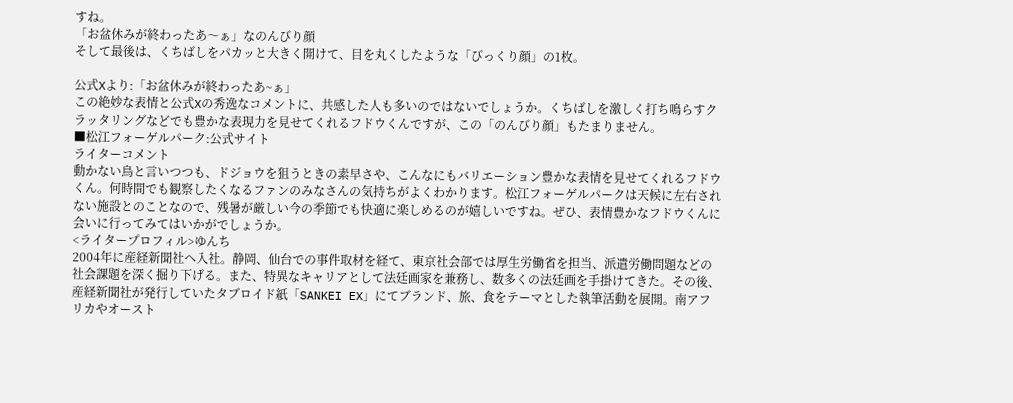すね。
「お盆休みが終わったあ〜ぁ」なのんびり顔
そして最後は、くちばしをパカッと大きく開けて、目を丸くしたような「びっくり顔」の1枚。

公式Xより:「お盆休みが終わったあ~ぁ」
この絶妙な表情と公式Xの秀逸なコメントに、共感した人も多いのではないでしょうか。くちばしを激しく打ち鳴らすクラッタリングなどでも豊かな表現力を見せてくれるフドウくんですが、この「のんびり顔」もたまりません。
■松江フォーゲルパーク:公式サイト
ライターコメント
動かない鳥と言いつつも、ドジョウを狙うときの素早さや、こんなにもバリエーション豊かな表情を見せてくれるフドウくん。何時間でも観察したくなるファンのみなさんの気持ちがよくわかります。松江フォーゲルパークは天候に左右されない施設とのことなので、残暑が厳しい今の季節でも快適に楽しめるのが嬉しいですね。ぜひ、表情豊かなフドウくんに会いに行ってみてはいかがでしょうか。
<ライタープロフィル>ゆんち
2004年に産経新聞社へ入社。静岡、仙台での事件取材を経て、東京社会部では厚生労働省を担当、派遣労働問題などの社会課題を深く掘り下げる。また、特異なキャリアとして法廷画家を兼務し、数多くの法廷画を手掛けてきた。その後、産経新聞社が発行していたタブロイド紙「SANKEI EX」にてブランド、旅、食をテーマとした執筆活動を展開。南アフリカやオースト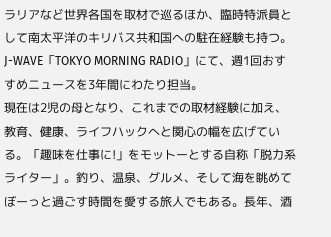ラリアなど世界各国を取材で巡るほか、臨時特派員として南太平洋のキリバス共和国への駐在経験も持つ。J-WAVE「TOKYO MORNING RADIO」にて、週1回おすすめニュースを3年間にわたり担当。
現在は2児の母となり、これまでの取材経験に加え、教育、健康、ライフハックへと関心の幅を広げている。「趣味を仕事に!」をモットーとする自称「脱力系ライター」。釣り、温泉、グルメ、そして海を眺めてぼーっと過ごす時間を愛する旅人でもある。長年、酒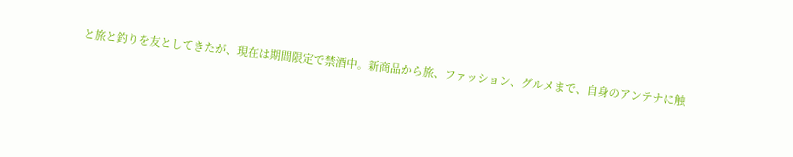と旅と釣りを友としてきたが、現在は期間限定で禁酒中。新商品から旅、ファッション、グルメまで、自身のアンテナに触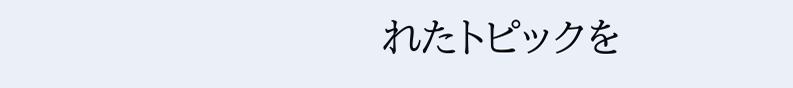れたトピックを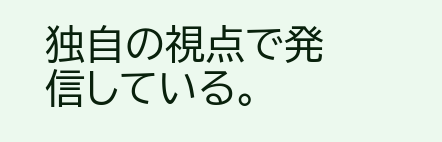独自の視点で発信している。